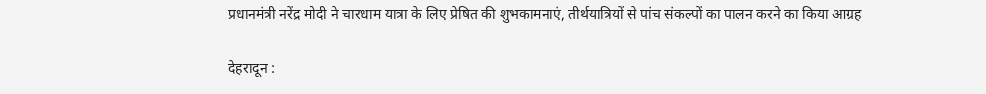प्रधानमंत्री नरेंद्र मोदी ने चारधाम यात्रा के लिए प्रेषित की शुभकामनाएं, तीर्थयात्रियों से पांच संकल्पों का पालन करने का किया आग्रह

देहरादून :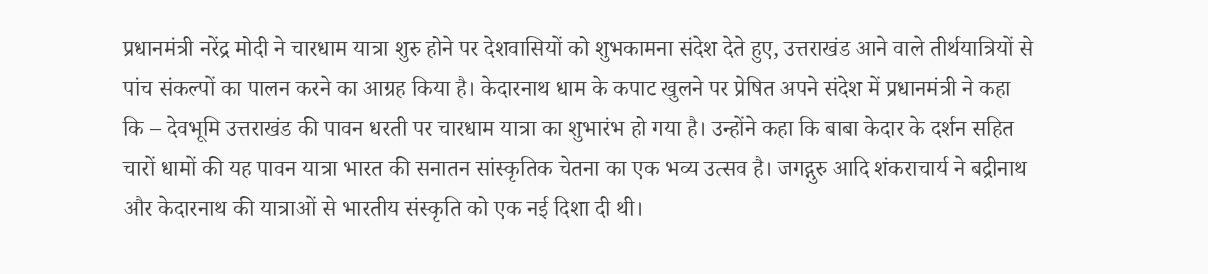प्रधानमंत्री नरेंद्र मोदी ने चारधाम यात्रा शुरु होने पर देशवासियों को शुभकामना संदेश देते हुए, उत्तराखंड आने वाले तीर्थयात्रियों से पांच संकल्पों का पालन करने का आग्रह किया है। केदारनाथ धाम के कपाट खुलने पर प्रेषित अपने संदेश में प्रधानमंत्री ने कहा कि – देवभूमि उत्तराखंड की पावन धरती पर चारधाम यात्रा का शुभारंभ हो गया है। उन्होंने कहा कि बाबा केदार के दर्शन सहित चारों धामों की यह पावन यात्रा भारत की सनातन सांस्कृतिक चेतना का एक भव्य उत्सव है। जगद्गुरु आदि शंकराचार्य ने बद्रीनाथ और केदारनाथ की यात्राओं से भारतीय संस्कृति को एक नई दिशा दी थी।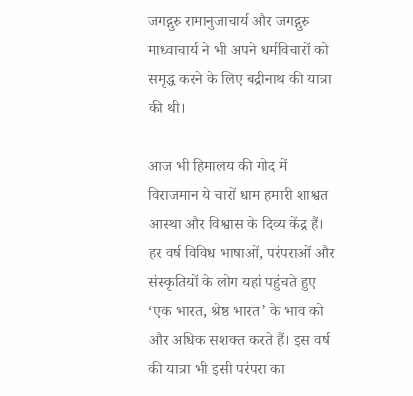जगद्गुरु रामानुजाचार्य और जगद्गुरु माध्वाचार्य ने भी अपने धर्मविचारों को समृद्ध करने के लिए बद्रीनाथ की यात्रा की थी।

आज भी हिमालय की गोद में विराजमान ये चारों धाम हमारी शाश्वत आस्था और विश्वास के दिव्य केंद्र हैं। हर वर्ष विविध भाषाओं, परंपराओं और संस्कृतियों के लोग यहां पहुंचते हुए ‘एक भारत, श्रेष्ठ भारत’ के भाव को और अधिक सशक्त करते हैं। इस वर्ष की यात्रा भी इसी परंपरा का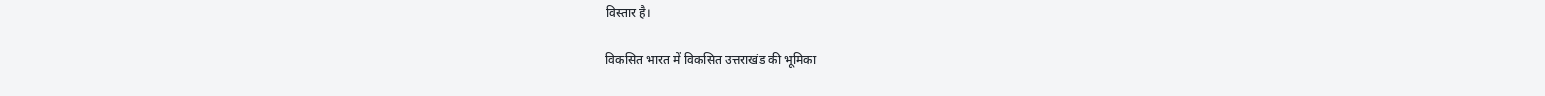विस्तार है।

विकसित भारत में विकसित उत्तराखंड की भूमिका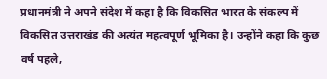प्रधानमंत्री ने अपने संदेश में कहा है कि विकसित भारत के संकल्प में विकसित उत्तराखंड की अत्यंत महत्वपूर्ण भूमिका है। उन्होंने कहा कि कुछ वर्ष पहले,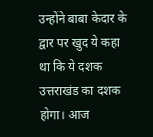उन्होंने बाबा केदार के द्वार पर खुद ये कहा था कि ये दशक उत्तराखंड का दशक होगा। आज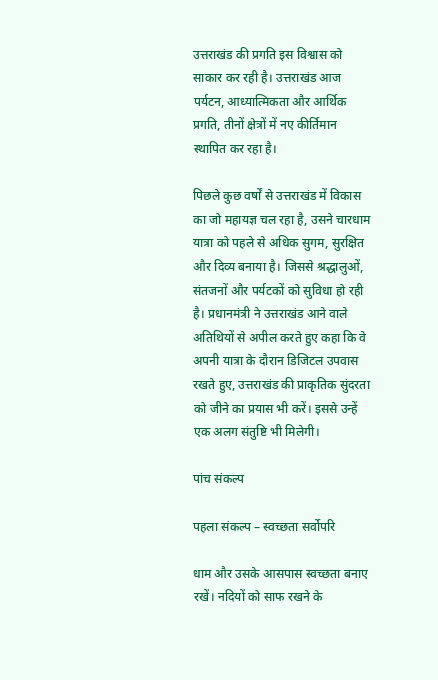उत्तराखंड की प्रगति इस विश्वास को साकार कर रही है। उत्तराखंड आज पर्यटन, आध्यात्मिकता और आर्थिक प्रगति, तीनों क्षेत्रों में नए कीर्तिमान स्थापित कर रहा है।

पिछले कुछ वर्षों से उत्तराखंड में विकास का जो महायज्ञ चल रहा है, उसने चारधाम यात्रा को पहले से अधिक सुगम, सुरक्षित और दिव्य बनाया है। जिससे श्रद्धालुओं, संतजनों और पर्यटकों को सुविधा हो रही है। प्रधानमंत्री ने उत्तराखंड आने वाले अतिथियों से अपील करते हुए कहा कि वे अपनी यात्रा के दौरान डिजिटल उपवास रखते हुए, उत्तराखंड की प्राकृतिक सुंदरता को जीने का प्रयास भी करें। इससे उन्हें एक अलग संतुष्टि भी मिलेगी।

पांच संकल्प

पहला संकल्प – स्वच्छता सर्वोपरि

धाम और उसके आसपास स्वच्छता बनाए रखें। नदियों को साफ रखने के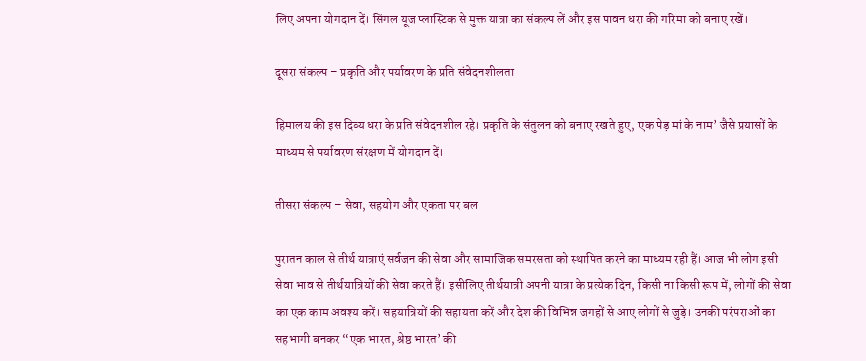लिए अपना योगदान दें। सिंगल यूज प्लास्टिक से मुक्त यात्रा का संकल्प लें और इस पावन धरा की गरिमा को बनाए रखें।

दूसरा संकल्प – प्रकृति और पर्यावरण के प्रति संवेदनशीलता

हिमालय की इस दिव्य धरा के प्रति संवेदनशील रहे। प्रकृति के संतुलन को बनाए रखते हुए, एक पेड़ मां के नाम’ जैसे प्रयासों के माध्यम से पर्यावरण संरक्षण में योगदान दें।

तीसरा संकल्प – सेवा, सहयोग और एकता पर बल

पुरातन काल से तीर्थ यात्राएं सर्वजन की सेवा और सामाजिक समरसता को स्थापित करने का माध्यम रही हैं। आज भी लोग इसी सेवा भाव से तीर्थयात्रियों की सेवा करते हैं। इसीलिए तीर्थयात्री अपनी यात्रा के प्रत्येक दिन, किसी ना किसी रूप में, लोगों की सेवा का एक काम अवश्य करें। सहयात्रियों की सहायता करें और देश की विभिन्न जगहों से आए लोगों से जुड़े। उनकी परंपराओं का सहभागी बनकर “एक भारत, श्रेष्ठ भारत’ की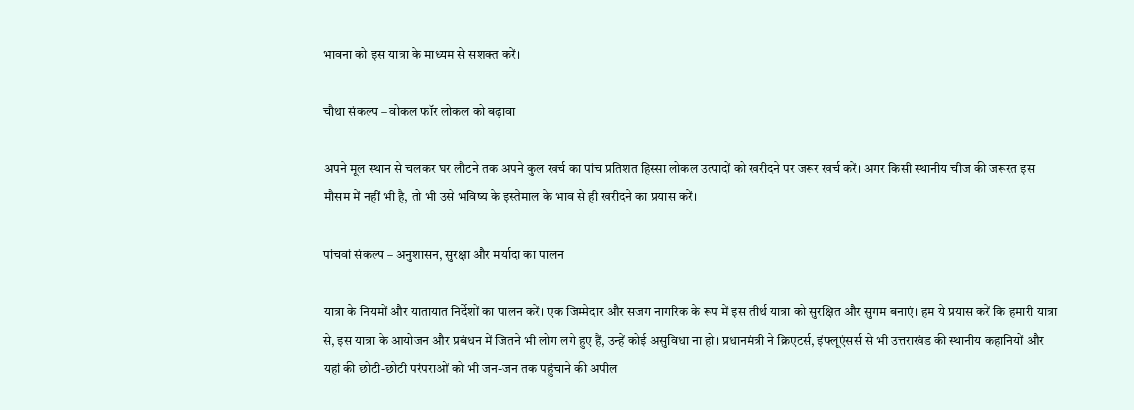भावना को इस यात्रा के माध्यम से सशक्त करें।

चौथा संकल्प – वोकल फॉर लोकल को बढ़ावा

अपने मूल स्थान से चलकर घर लौटने तक अपने कुल खर्च का पांच प्रतिशत हिस्सा लोकल उत्पादों को खरीदने पर जरूर खर्च करें। अगर किसी स्थानीय चीज की जरूरत इस मौसम में नहीं भी है, तो भी उसे भविष्य के इस्तेमाल के भाव से ही खरीदने का प्रयास करें।

पांचवां संकल्प – अनुशासन, सुरक्षा और मर्यादा का पालन

यात्रा के नियमों और यातायात निर्देशों का पालन करें। एक जिम्मेदार और सजग नागरिक के रूप में इस तीर्थ यात्रा को सुरक्षित और सुगम बनाएं। हम ये प्रयास करें कि हमारी यात्रा से, इस यात्रा के आयोजन और प्रबंधन में जितने भी लोग लगे हुए हैं, उन्हें कोई असुविधा ना हो। प्रधानमंत्री ने क्रिएटर्स, इंफ्लूएंसर्स से भी उत्तराखंड की स्थानीय कहानियों और यहां की छोटी-छोटी परंपराओं को भी जन-जन तक पहुंचाने की अपील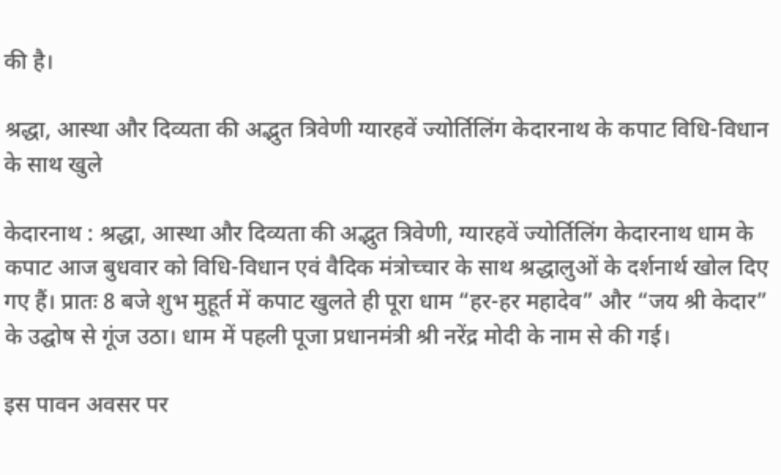की है।

श्रद्धा, आस्था और दिव्यता की अद्भुत त्रिवेणी ग्यारहवें ज्योर्तिलिंग केदारनाथ के कपाट विधि-विधान के साथ खुले

केदारनाथ : श्रद्धा, आस्था और दिव्यता की अद्भुत त्रिवेणी, ग्यारहवें ज्योर्तिलिंग केदारनाथ धाम के कपाट आज बुधवार को विधि-विधान एवं वैदिक मंत्रोच्चार के साथ श्रद्धालुओं के दर्शनार्थ खोल दिए गए हैं। प्रातः 8 बजे शुभ मुहूर्त में कपाट खुलते ही पूरा धाम “हर-हर महादेव” और “जय श्री केदार” के उद्घोष से गूंज उठा। धाम में पहली पूजा प्रधानमंत्री श्री नरेंद्र मोदी के नाम से की गई।

इस पावन अवसर पर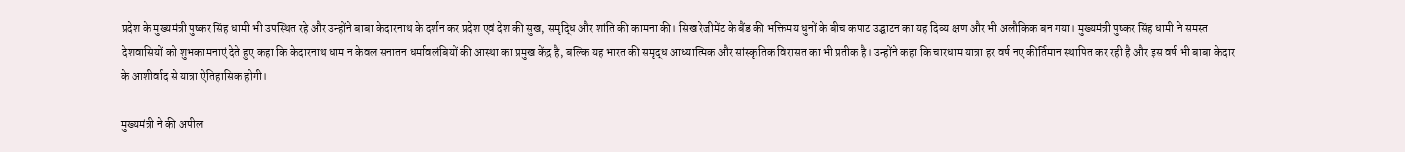प्रदेश के मुख्यमंत्री पुष्कर सिंह धामी भी उपस्थित रहे और उन्होंने बाबा केदारनाथ के दर्शन कर प्रदेश एवं देश की सुख, समृद्धि और शांति की कामना की। सिख रेजीमेंट के बैंड की भक्तिमय धुनों के बीच कपाट उद्घाटन का यह दिव्य क्षण और भी अलौकिक बन गया। मुख्यमंत्री पुष्कर सिंह धामी ने समस्त देशवासियों को शुभकामनाएं देते हुए कहा कि केदारनाथ धाम न केवल सनातन धर्मावलंबियों की आस्था का प्रमुख केंद्र है, बल्कि यह भारत की समृद्ध आध्यात्मिक और सांस्कृतिक विरासत का भी प्रतीक है। उन्होंने कहा कि चारधाम यात्रा हर वर्ष नए कीर्तिमान स्थापित कर रही है और इस वर्ष भी बाबा केदार के आशीर्वाद से यात्रा ऐतिहासिक होगी।

मुख्यमंत्री ने की अपील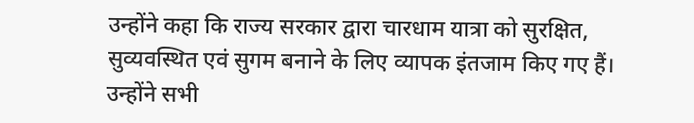उन्होंने कहा कि राज्य सरकार द्वारा चारधाम यात्रा को सुरक्षित, सुव्यवस्थित एवं सुगम बनाने के लिए व्यापक इंतजाम किए गए हैं। उन्होंने सभी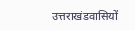उत्तराखंडवासियों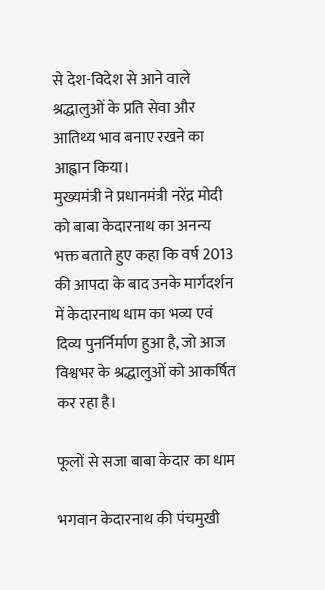से देश-विदेश से आने वाले श्रद्धालुओं के प्रति सेवा और आतिथ्य भाव बनाए रखने का आह्वान किया।
मुख्यमंत्री ने प्रधानमंत्री नरेंद्र मोदी को बाबा केदारनाथ का अनन्य भक्त बताते हुए कहा कि वर्ष 2013 की आपदा के बाद उनके मार्गदर्शन में केदारनाथ धाम का भव्य एवं दिव्य पुनर्निर्माण हुआ है, जो आज विश्वभर के श्रद्धालुओं को आकर्षित कर रहा है।

फूलों से सजा बाबा केदार का धाम

भगवान केदारनाथ की पंचमुखी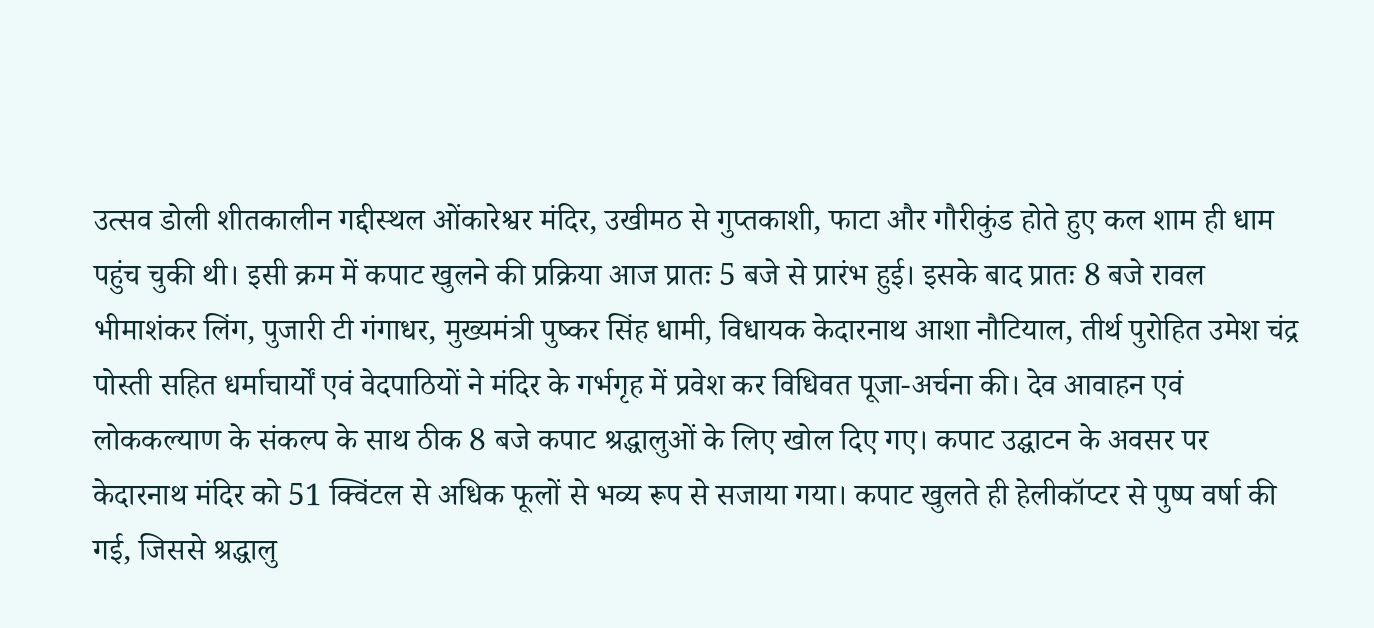उत्सव डोली शीतकालीन गद्दीस्थल ओंकारेश्वर मंदिर, उखीमठ से गुप्तकाशी, फाटा और गौरीकुंड होते हुए कल शाम ही धाम पहुंच चुकी थी। इसी क्रम में कपाट खुलने की प्रक्रिया आज प्रातः 5 बजे से प्रारंभ हुई। इसके बाद प्रातः 8 बजे रावल भीमाशंकर लिंग, पुजारी टी गंगाधर, मुख्यमंत्री पुष्कर सिंह धामी, विधायक केदारनाथ आशा नौटियाल, तीर्थ पुरोहित उमेश चंद्र पोस्ती सहित धर्माचार्यों एवं वेदपाठियों ने मंदिर के गर्भगृह में प्रवेश कर विधिवत पूजा-अर्चना की। देव आवाहन एवं लोककल्याण के संकल्प के साथ ठीक 8 बजे कपाट श्रद्धालुओं के लिए खोल दिए गए। कपाट उद्घाटन के अवसर पर केदारनाथ मंदिर को 51 क्विंटल से अधिक फूलों से भव्य रूप से सजाया गया। कपाट खुलते ही हेलीकॉप्टर से पुष्प वर्षा की गई, जिससे श्रद्धालु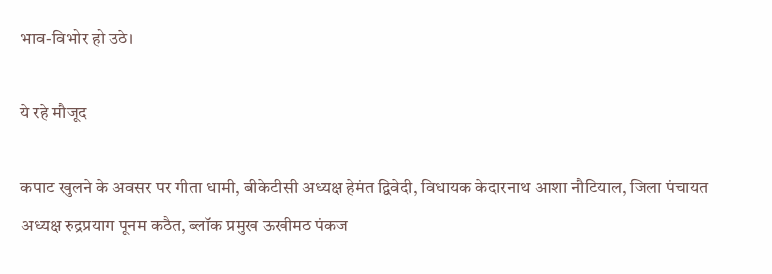भाव-विभोर हो उठे।

ये रहे मौजूद

कपाट खुलने के अवसर पर गीता धामी, बीकेटीसी अध्यक्ष हेमंत द्विवेदी, विधायक केदारनाथ आशा नौटियाल, जिला पंचायत अध्यक्ष रुद्रप्रयाग पूनम कठैत, ब्लॉक प्रमुख ऊखीमठ पंकज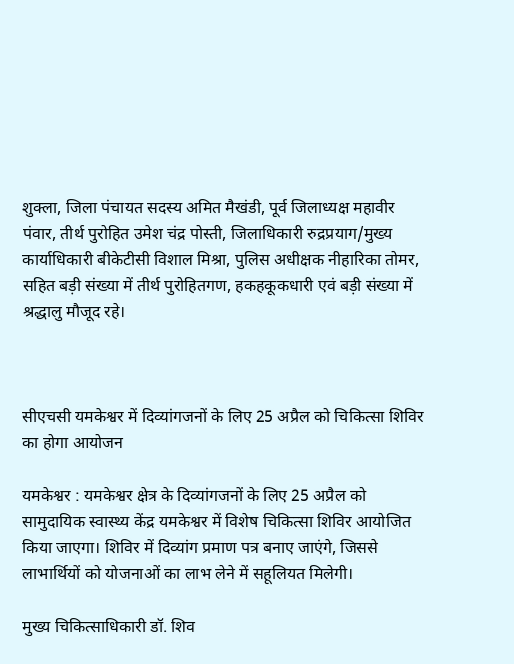शुक्ला, जिला पंचायत सदस्य अमित मैखंडी, पूर्व जिलाध्यक्ष महावीर पंवार, तीर्थ पुरोहित उमेश चंद्र पोस्ती, जिलाधिकारी रुद्रप्रयाग/मुख्य कार्याधिकारी बीकेटीसी विशाल मिश्रा, पुलिस अधीक्षक नीहारिका तोमर, सहित बड़ी संख्या में तीर्थ पुरोहितगण, हकहकूकधारी एवं बड़ी संख्या में श्रद्धालु मौजूद रहे।



सीएचसी यमकेश्वर में दिव्यांगजनों के लिए 25 अप्रैल को चिकित्सा शिविर का होगा आयोजन

यमकेश्वर : यमकेश्वर क्षेत्र के दिव्यांगजनों के लिए 25 अप्रैल को सामुदायिक स्वास्थ्य केंद्र यमकेश्वर में विशेष चिकित्सा शिविर आयोजित किया जाएगा। शिविर में दिव्यांग प्रमाण पत्र बनाए जाएंगे, जिससे लाभार्थियों को योजनाओं का लाभ लेने में सहूलियत मिलेगी।

मुख्य चिकित्साधिकारी डॉ. शिव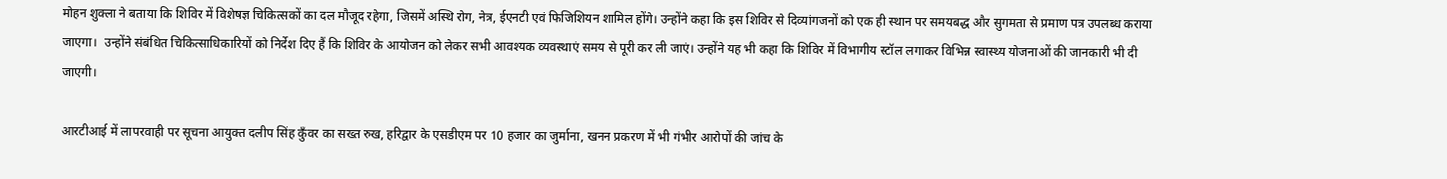मोहन शुक्ला ने बताया कि शिविर में विशेषज्ञ चिकित्सकों का दल मौजूद रहेगा, जिसमें अस्थि रोग, नेत्र, ईएनटी एवं फिजिशियन शामिल होंगे। उन्होंने कहा कि इस शिविर से दिव्यांगजनों को एक ही स्थान पर समयबद्ध और सुगमता से प्रमाण पत्र उपलब्ध कराया जाएगा।  उन्होंने संबंधित चिकित्साधिकारियों को निर्देश दिए हैं कि शिविर के आयोजन को लेकर सभी आवश्यक व्यवस्थाएं समय से पूरी कर ली जाएं। उन्होंने यह भी कहा कि शिविर में विभागीय स्टॉल लगाकर विभिन्न स्वास्थ्य योजनाओं की जानकारी भी दी जाएगी।

आरटीआई में लापरवाही पर सूचना आयुक्त दलीप सिंह कुँवर का सख्त रुख, हरिद्वार के एसडीएम पर 10 हजार का जुर्माना, खनन प्रकरण में भी गंभीर आरोपों की जांच के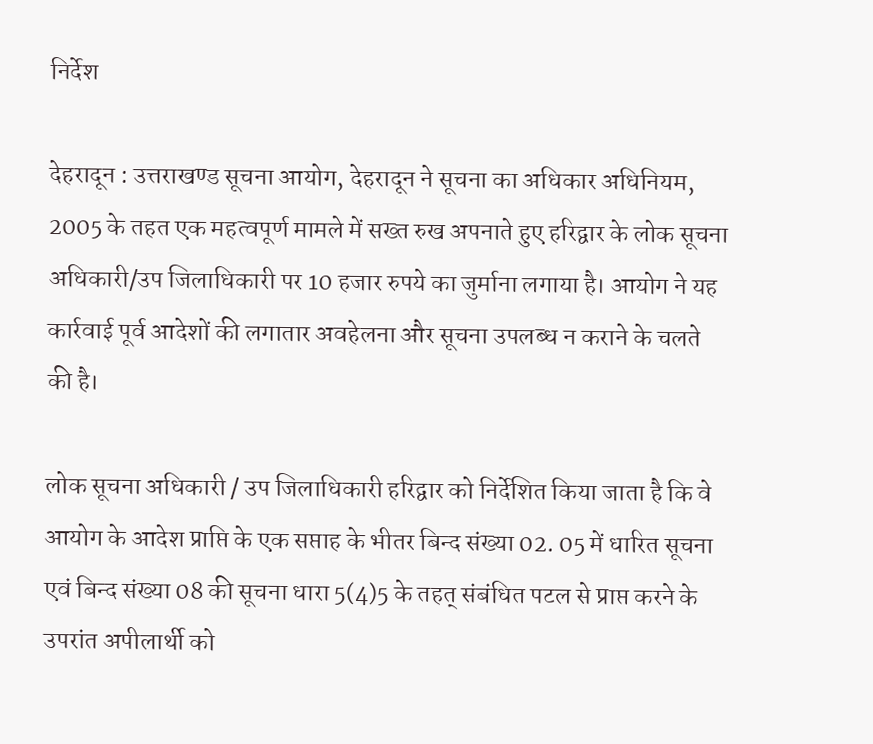निर्देश

देहरादून : उत्तराखण्ड सूचना आयोग, देहरादून ने सूचना का अधिकार अधिनियम, 2005 के तहत एक महत्वपूर्ण मामले में सख्त रुख अपनाते हुए हरिद्वार के लोक सूचना अधिकारी/उप जिलाधिकारी पर 10 हजार रुपये का जुर्माना लगाया है। आयोग ने यह कार्रवाई पूर्व आदेशों की लगातार अवहेलना और सूचना उपलब्ध न कराने के चलते की है।

लोक सूचना अधिकारी / उप जिलाधिकारी हरिद्वार को निर्देशित किया जाता है कि वे आयोग के आदेश प्राप्ति के एक सप्ताह के भीतर बिन्द संख्या 02. 05 में धारित सूचना एवं बिन्द संख्या 08 की सूचना धारा 5(4)5 के तहत् संबंधित पटल से प्राप्त करने के उपरांत अपीलार्थी को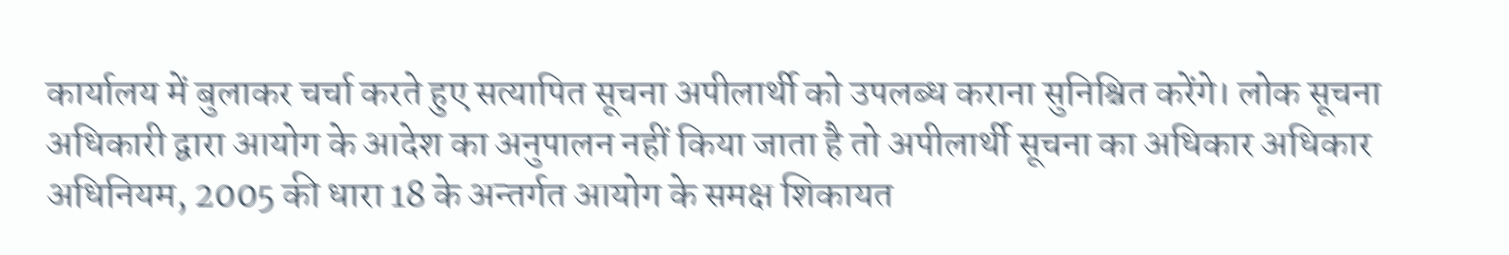कार्यालय में बुलाकर चर्चा करते हुए सत्यापित सूचना अपीलार्थी को उपलब्ध कराना सुनिश्चित करेंगे। लोक सूचना अधिकारी द्वारा आयोग के आदेश का अनुपालन नहीं किया जाता है तो अपीलार्थी सूचना का अधिकार अधिकार अधिनियम, 2005 की धारा 18 के अन्तर्गत आयोग के समक्ष शिकायत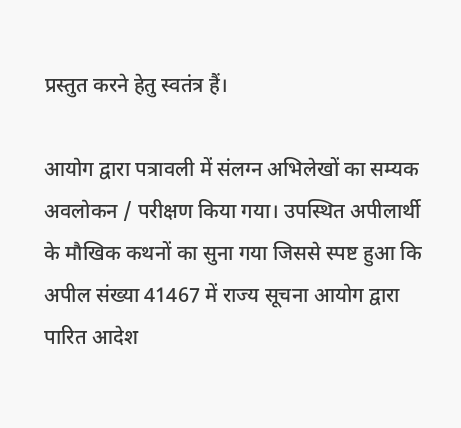प्रस्तुत करने हेतु स्वतंत्र हैं।

आयोग द्वारा पत्रावली में संलग्न अभिलेखों का सम्यक अवलोकन / परीक्षण किया गया। उपस्थित अपीलार्थी के मौखिक कथनों का सुना गया जिससे स्पष्ट हुआ कि अपील संख्या 41467 में राज्य सूचना आयोग द्वारा पारित आदेश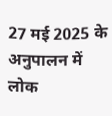27 मई 2025 के अनुपालन में लोक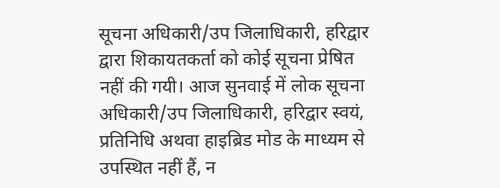सूचना अधिकारी/उप जिलाधिकारी, हरिद्वार द्वारा शिकायतकर्ता को कोई सूचना प्रेषित नहीं की गयी। आज सुनवाई में लोक सूचना अधिकारी/उप जिलाधिकारी, हरिद्वार स्वयं, प्रतिनिधि अथवा हाइब्रिड मोड के माध्यम से उपस्थित नहीं हैं, न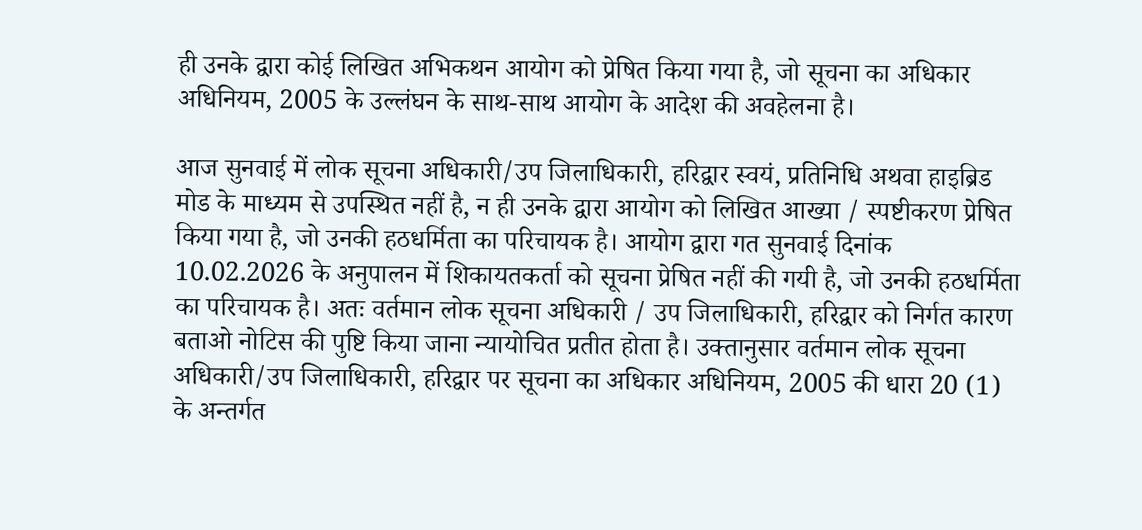ही उनके द्वारा कोई लिखित अभिकथन आयोग को प्रेषित किया गया है, जो सूचना का अधिकार अधिनियम, 2005 के उल्लंघन के साथ-साथ आयोग के आदेश की अवहेलना है।

आज सुनवाई में लोक सूचना अधिकारी/उप जिलाधिकारी, हरिद्वार स्वयं, प्रतिनिधि अथवा हाइब्रिड मोड के माध्यम से उपस्थित नहीं है, न ही उनके द्वारा आयोग को लिखित आख्या / स्पष्टीकरण प्रेषित किया गया है, जो उनकी हठधर्मिता का परिचायक है। आयोग द्वारा गत सुनवाई दिनांक 10.02.2026 के अनुपालन में शिकायतकर्ता को सूचना प्रेषित नहीं की गयी है, जो उनकी हठधर्मिता का परिचायक है। अतः वर्तमान लोक सूचना अधिकारी / उप जिलाधिकारी, हरिद्वार को निर्गत कारण बताओ नोटिस की पुष्टि किया जाना न्यायोचित प्रतीत होता है। उक्तानुसार वर्तमान लोक सूचना अधिकारी/उप जिलाधिकारी, हरिद्वार पर सूचना का अधिकार अधिनियम, 2005 की धारा 20 (1) के अन्तर्गत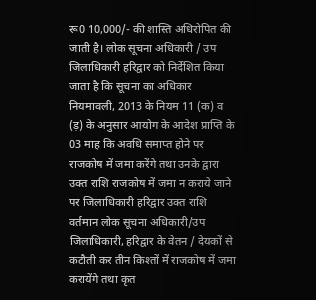रू0 10,000/- की शास्ति अधिरोपित की जाती है। लोक सूचना अधिकारी / उप जिलाधिकारी हरिद्वार को निर्देशित किया जाता है कि सूचना का अधिकार नियमावली, 2013 के नियम 11 (क) व (ड़) के अनुसार आयोग के आदेश प्राप्ति के 03 माह कि अवधि समाप्त होने पर राजकोष में जमा करेंगे तथा उनके द्वारा उक्त राशि राजकोष में जमा न कराये जाने पर जिलाधिकारी हरिद्वार उक्त राशि वर्तमान लोक सूचना अधिकारी/उप जिलाधिकारी, हरिद्वार के वेतन / देयकों से कटौती कर तीन किश्तों में राजकोष में जमा करायेंगे तथा कृत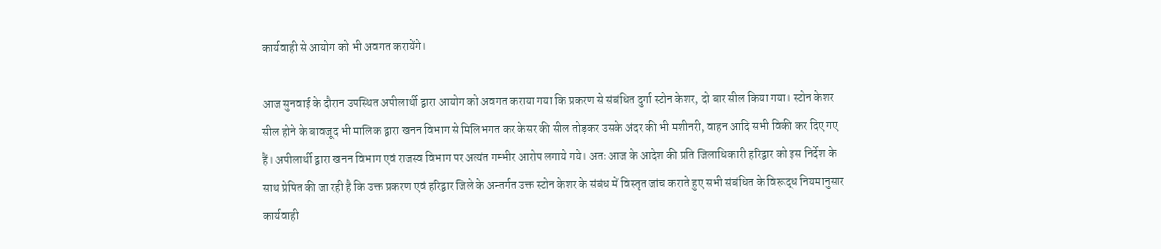कार्यवाही से आयोग को भी अवगत करायेंगे।

आज सुनवाई के दौरान उपस्थित अपीलार्थी द्वारा आयोग को अवगत कराया गया कि प्रकरण से संबंधित दुर्गा स्टोन केशर, दो बार सील किया गया। स्टोन केशर सील होने के बावजूद भी मालिक द्वारा खनन विभाग से मिलिभगत कर केसर की सील तोड़कर उसके अंदर की भी मशीनरी, वाहन आदि सभी विकी कर दिए गए हैं। अपीलार्थी द्वारा खनन विभाग एवं राजस्व विभाग पर अत्यंत गम्भीर आरोप लगाये गये। अतः आज के आदेश की प्रति जिलाधिकारी हरिद्वार को इस निर्देश के साथ प्रेषित की जा रही है कि उक्त प्रकरण एवं हरिद्वार जिले के अन्तर्गत उक्त स्टोन केशर के संबंध में विस्तृत जांच कराते हुए सभी संबंधित के विरूद्ध नियमानुसार कार्यवाही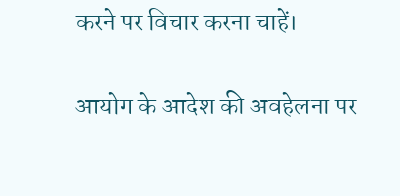करने पर विचार करना चाहें।

आयोग के आदेश की अवहेलना पर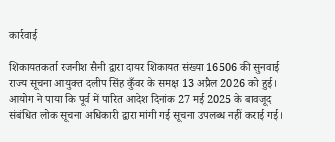कार्रवाई

शिकायतकर्ता रजनीश सैनी द्वारा दायर शिकायत संख्या 16506 की सुनवाई राज्य सूचना आयुक्त दलीप सिंह कुँवर के समक्ष 13 अप्रैल 2026 को हुई। आयोग ने पाया कि पूर्व में पारित आदेश दिनांक 27 मई 2025 के बावजूद संबंधित लोक सूचना अधिकारी द्वारा मांगी गई सूचना उपलब्ध नहीं कराई गई।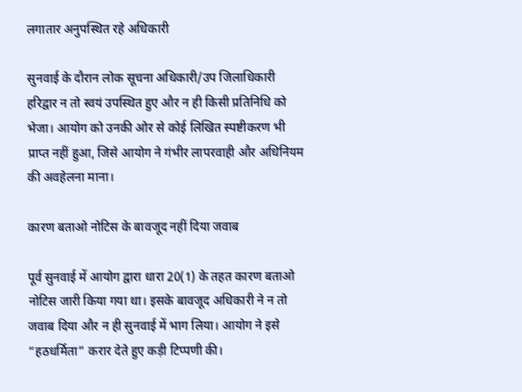लगातार अनुपस्थित रहे अधिकारी

सुनवाई के दौरान लोक सूचना अधिकारी/उप जिलाधिकारी हरिद्वार न तो स्वयं उपस्थित हुए और न ही किसी प्रतिनिधि को भेजा। आयोग को उनकी ओर से कोई लिखित स्पष्टीकरण भी प्राप्त नहीं हुआ, जिसे आयोग ने गंभीर लापरवाही और अधिनियम की अवहेलना माना।

कारण बताओ नोटिस के बावजूद नहीं दिया जवाब

पूर्व सुनवाई में आयोग द्वारा धारा 20(1) के तहत कारण बताओ नोटिस जारी किया गया था। इसके बावजूद अधिकारी ने न तो जवाब दिया और न ही सुनवाई में भाग लिया। आयोग ने इसे “हठधर्मिता” करार देते हुए कड़ी टिप्पणी की।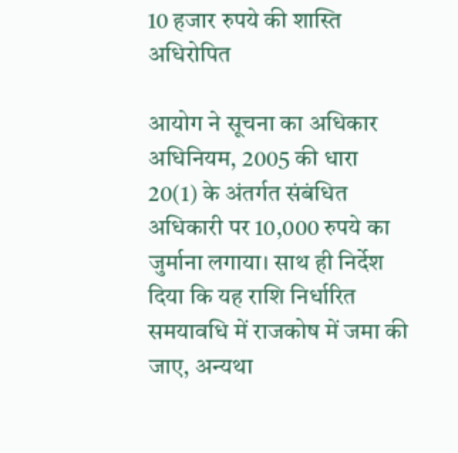10 हजार रुपये की शास्ति अधिरोपित

आयोग ने सूचना का अधिकार अधिनियम, 2005 की धारा 20(1) के अंतर्गत संबंधित अधिकारी पर 10,000 रुपये का जुर्माना लगाया। साथ ही निर्देश दिया कि यह राशि निर्धारित समयावधि में राजकोष में जमा की जाए, अन्यथा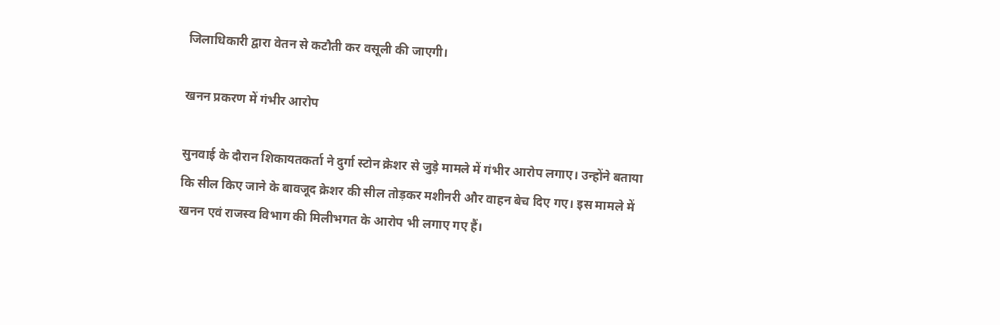जिलाधिकारी द्वारा वेतन से कटौती कर वसूली की जाएगी।

खनन प्रकरण में गंभीर आरोप

सुनवाई के दौरान शिकायतकर्ता ने दुर्गा स्टोन क्रेशर से जुड़े मामले में गंभीर आरोप लगाए। उन्होंने बताया कि सील किए जाने के बावजूद क्रेशर की सील तोड़कर मशीनरी और वाहन बेच दिए गए। इस मामले में खनन एवं राजस्व विभाग की मिलीभगत के आरोप भी लगाए गए हैं।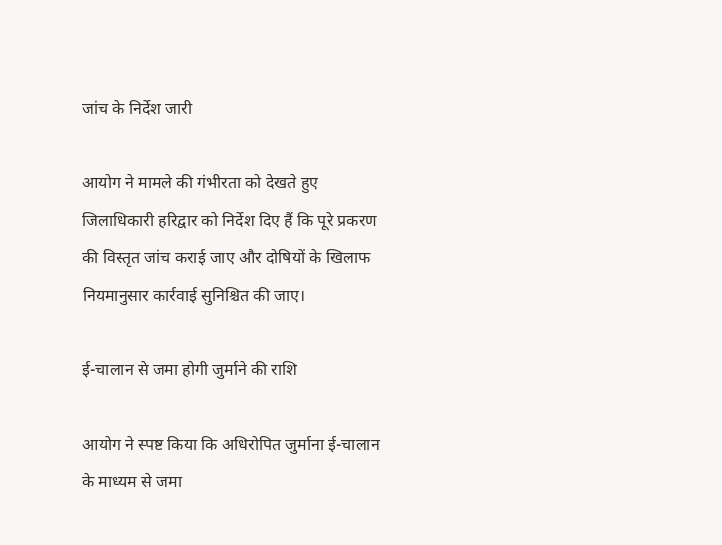जांच के निर्देश जारी

आयोग ने मामले की गंभीरता को देखते हुए जिलाधिकारी हरिद्वार को निर्देश दिए हैं कि पूरे प्रकरण की विस्तृत जांच कराई जाए और दोषियों के खिलाफ नियमानुसार कार्रवाई सुनिश्चित की जाए।

ई-चालान से जमा होगी जुर्माने की राशि

आयोग ने स्पष्ट किया कि अधिरोपित जुर्माना ई-चालान के माध्यम से जमा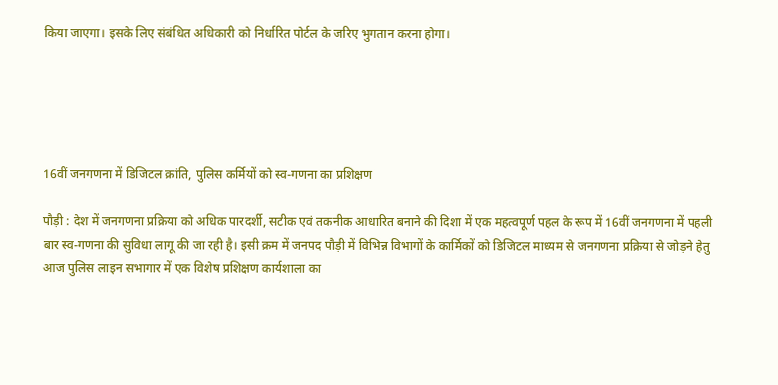किया जाएगा। इसके लिए संबंधित अधिकारी को निर्धारित पोर्टल के जरिए भुगतान करना होगा।





16वीं जनगणना में डिजिटल क्रांति, पुलिस कर्मियों को स्व-गणना का प्रशिक्षण

पौड़ी : देश में जनगणना प्रक्रिया को अधिक पारदर्शी, सटीक एवं तकनीक आधारित बनाने की दिशा में एक महत्वपूर्ण पहल के रूप में 16वीं जनगणना में पहली बार स्व-गणना की सुविधा लागू की जा रही है। इसी क्रम में जनपद पौड़ी में विभिन्न विभागों के कार्मिकों को डिजिटल माध्यम से जनगणना प्रक्रिया से जोड़ने हेतु आज पुलिस लाइन सभागार में एक विशेष प्रशिक्षण कार्यशाला का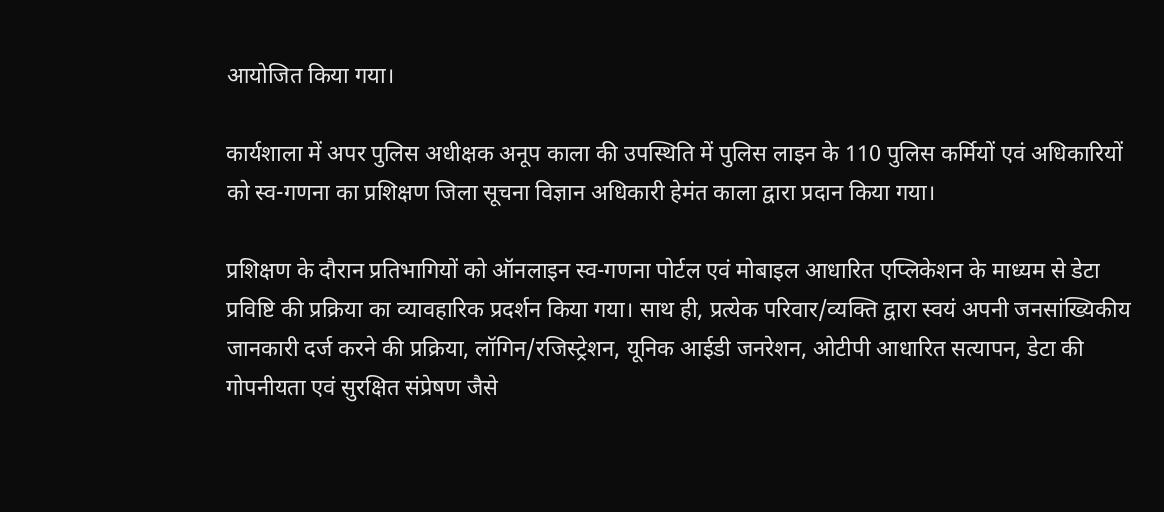आयोजित किया गया।

कार्यशाला में अपर पुलिस अधीक्षक अनूप काला की उपस्थिति में पुलिस लाइन के 110 पुलिस कर्मियों एवं अधिकारियों को स्व-गणना का प्रशिक्षण जिला सूचना विज्ञान अधिकारी हेमंत काला द्वारा प्रदान किया गया।

प्रशिक्षण के दौरान प्रतिभागियों को ऑनलाइन स्व-गणना पोर्टल एवं मोबाइल आधारित एप्लिकेशन के माध्यम से डेटा प्रविष्टि की प्रक्रिया का व्यावहारिक प्रदर्शन किया गया। साथ ही, प्रत्येक परिवार/व्यक्ति द्वारा स्वयं अपनी जनसांख्यिकीय जानकारी दर्ज करने की प्रक्रिया, लॉगिन/रजिस्ट्रेशन, यूनिक आईडी जनरेशन, ओटीपी आधारित सत्यापन, डेटा की गोपनीयता एवं सुरक्षित संप्रेषण जैसे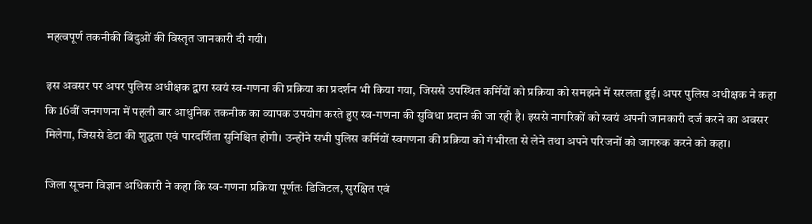महत्वपूर्ण तकनीकी बिंदुओं की विस्तृत जानकारी दी गयी।

इस अवसर पर अपर पुलिस अधीक्षक द्वारा स्वयं स्व-गणना की प्रक्रिया का प्रदर्शन भी किया गया, जिससे उपस्थित कर्मियों को प्रक्रिया को समझने में सरलता हुई। अपर पुलिस अधीक्षक ने कहा कि 16वीं जनगणना में पहली बार आधुनिक तकनीक का व्यापक उपयोग करते हुए स्व-गणना की सुविधा प्रदान की जा रही है। इससे नागरिकों को स्वयं अपनी जानकारी दर्ज करने का अवसर मिलेगा, जिससे डेटा की शुद्धता एवं पारदर्शिता सुनिश्चित होगी। उन्होंने सभी पुलिस कर्मियों स्वगणना की प्रक्रिया को गंभीरता से लेने तथा अपने परिजनों को जागरुक करने को कहा।

जिला सूचना विज्ञान अधिकारी ने कहा कि स्व-गणना प्रक्रिया पूर्णतः डिजिटल, सुरक्षित एवं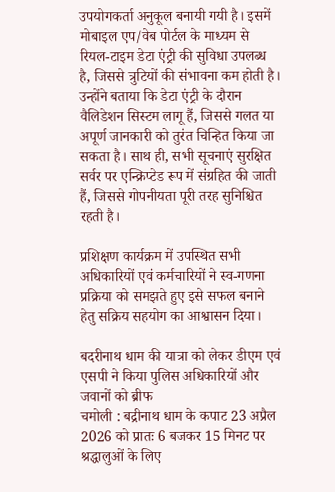उपयोगकर्ता अनुकूल बनायी गयी है। इसमें मोबाइल एप/वेब पोर्टल के माध्यम से रियल-टाइम डेटा एंट्री की सुविधा उपलब्ध है, जिससे त्रुटियों की संभावना कम होती है। उन्होंने बताया कि डेटा एंट्री के दौरान वैलिडेशन सिस्टम लागू हैं, जिससे गलत या अपूर्ण जानकारी को तुरंत चिन्हित किया जा सकता है। साथ ही, सभी सूचनाएं सुरक्षित सर्वर पर एन्क्रिप्टेड रूप में संग्रहित की जाती हैं, जिससे गोपनीयता पूरी तरह सुनिश्चित रहती है।

प्रशिक्षण कार्यक्रम में उपस्थित सभी अधिकारियों एवं कर्मचारियों ने स्व-गणना प्रक्रिया को समझते हुए इसे सफल बनाने हेतु सक्रिय सहयोग का आश्वासन दिया।

बदरीनाथ धाम की यात्रा को लेकर डीएम एवं एसपी ने किया पुलिस अधिकारियों और जवानों को ब्रीफ
चमोली : बद्रीनाथ धाम के कपाट 23 अप्रैल 2026 को प्रातः 6 बजकर 15 मिनट पर श्रद्धालुओं के लिए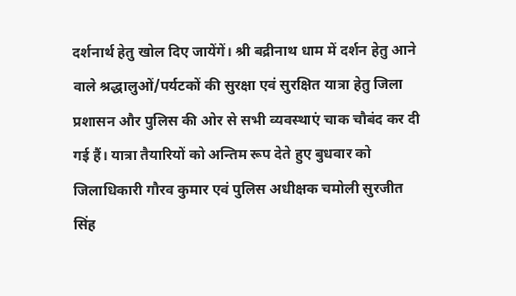दर्शनार्थ हेतु खोल दिए जायेंगें। श्री बद्रीनाथ धाम में दर्शन हेतु आने वाले श्रद्धालुओं/पर्यटकों की सुरक्षा एवं सुरक्षित यात्रा हेतु जिला प्रशासन और पुलिस की ओर से सभी व्यवस्थाएं चाक चौबंद कर दी गई हैं। यात्रा तैयारियों को अन्तिम रूप देते हुए बुधवार को जिलाधिकारी गौरव कुमार एवं पुलिस अधीक्षक चमोली सुरजीत सिंह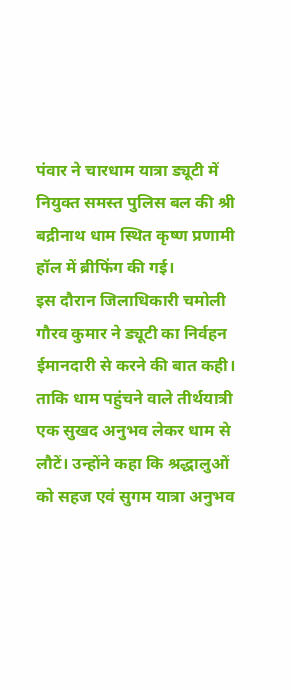पंवार ने चारधाम यात्रा ड्यूटी में नियुक्त समस्त पुलिस बल की श्री बद्रीनाथ धाम स्थित कृष्ण प्रणामी हॉल में ब्रीफिंग की गई।
इस दौरान जिलाधिकारी चमोली गौरव कुमार ने ड्यूटी का निर्वहन ईमानदारी से करने की बात कही। ताकि धाम पहुंचने वाले तीर्थयात्री एक सुखद अनुभव लेकर धाम से लौटें। उन्होंने कहा कि श्रद्धालुओं को सहज एवं सुगम यात्रा अनुभव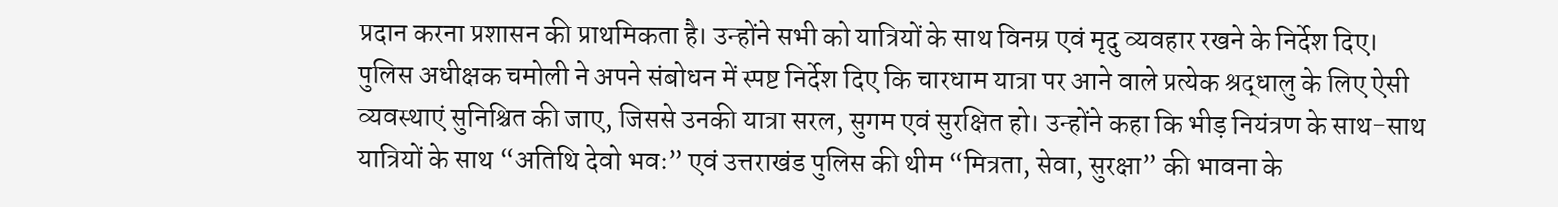प्रदान करना प्रशासन की प्राथमिकता है। उन्होंने सभी को यात्रियों के साथ विनम्र एवं मृदु व्यवहार रखने के निर्देश दिए।
पुलिस अधीक्षक चमोली ने अपने संबोधन में स्पष्ट निर्देश दिए कि चारधाम यात्रा पर आने वाले प्रत्येक श्रद्धालु के लिए ऐसी व्यवस्थाएं सुनिश्चित की जाए, जिससे उनकी यात्रा सरल, सुगम एवं सुरक्षित हो। उन्होंने कहा कि भीड़ नियंत्रण के साथ-साथ यात्रियों के साथ “अतिथि देवो भवः” एवं उत्तराखंड पुलिस की थीम “मित्रता, सेवा, सुरक्षा” की भावना के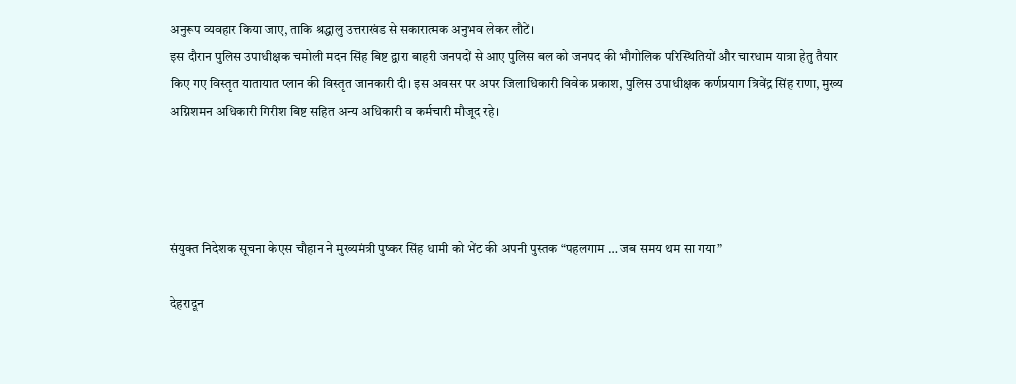अनुरूप व्यवहार किया जाए, ताकि श्रद्धालु उत्तराखंड से सकारात्मक अनुभव लेकर लौटें।
इस दौरान पुलिस उपाधीक्षक चमोली मदन सिंह बिष्ट द्वारा बाहरी जनपदों से आए पुलिस बल को जनपद की भौगोलिक परिस्थितियों और चारधाम यात्रा हेतु तैयार किए गए विस्तृत यातायात प्लान की विस्तृत जानकारी दी। इस अवसर पर अपर जिलाधिकारी विवेक प्रकाश, पुलिस उपाधीक्षक कर्णप्रयाग त्रिवेंद्र सिंह राणा, मुख्य अग्निशमन अधिकारी गिरीश बिष्ट सहित अन्य अधिकारी व कर्मचारी मौजूद रहे।




संयुक्त निदेशक सूचना केएस चौहान ने मुख्यमंत्री पुष्कर सिंह धामी को भेंट की अपनी पुस्तक “पहलगाम … जब समय थम सा गया”

देहरादून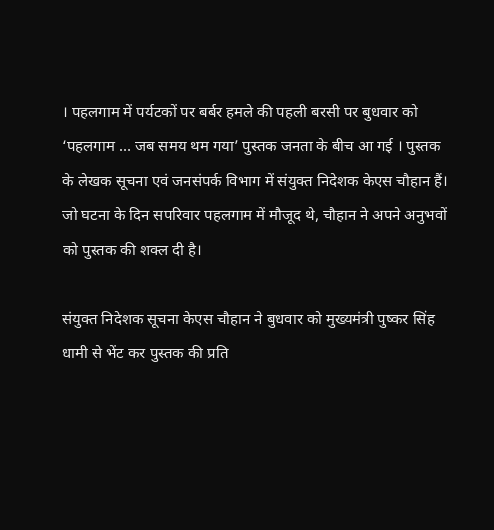। पहलगाम में पर्यटकों पर बर्बर हमले की पहली बरसी पर बुधवार को ‘पहलगाम … जब समय थम गया’ पुस्तक जनता के बीच आ गई । पुस्तक के लेखक सूचना एवं जनसंपर्क विभाग में संयुक्त निदेशक केएस चौहान हैं। जो घटना के दिन सपरिवार पहलगाम में मौजूद थे, चौहान ने अपने अनुभवों को पुस्तक की शक्ल दी है।

संयुक्त निदेशक सूचना केएस चौहान ने बुधवार को मुख्यमंत्री पुष्कर सिंह धामी से भेंट कर पुस्तक की प्रति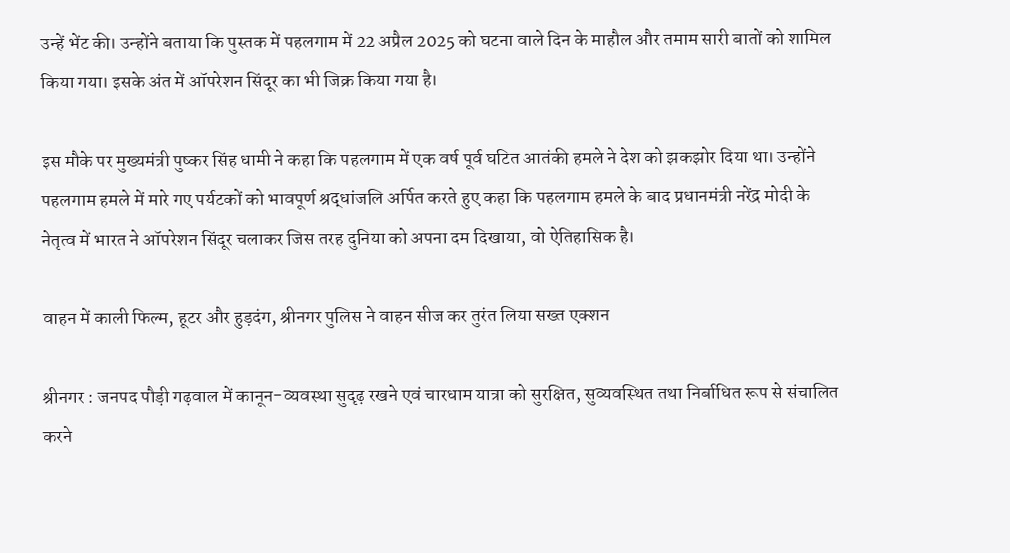उन्हें भेंट की। उन्होंने बताया कि पुस्तक में पहलगाम में 22 अप्रैल 2025 को घटना वाले दिन के माहौल और तमाम सारी बातों को शामिल किया गया। इसके अंत में ऑपरेशन सिंदूर का भी जिक्र किया गया है।

इस मौके पर मुख्यमंत्री पुष्कर सिंह धामी ने कहा कि पहलगाम में एक वर्ष पूर्व घटित आतंकी हमले ने देश को झकझोर दिया था। उन्होंने पहलगाम हमले में मारे गए पर्यटकों को भावपूर्ण श्रद्धांजलि अर्पित करते हुए कहा कि पहलगाम हमले के बाद प्रधानमंत्री नरेंद्र मोदी के नेतृत्व में भारत ने ऑपरेशन सिंदूर चलाकर जिस तरह दुनिया को अपना दम दिखाया, वो ऐतिहासिक है।

वाहन में काली फिल्म, हूटर और हुड़दंग, श्रीनगर पुलिस ने वाहन सीज कर तुरंत लिया सख्त एक्शन

श्रीनगर : जनपद पौड़ी गढ़वाल में कानून-व्यवस्था सुदृढ़ रखने एवं चारधाम यात्रा को सुरक्षित, सुव्यवस्थित तथा निर्बाधित रूप से संचालित करने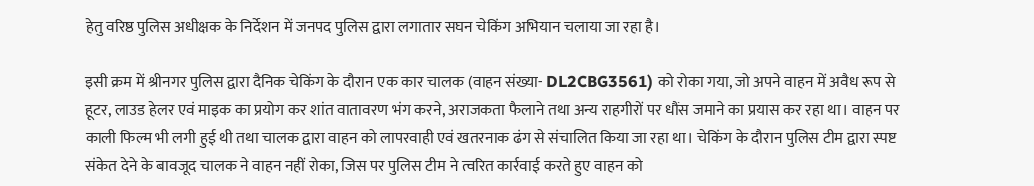हेतु वरिष्ठ पुलिस अधीक्षक के निर्देशन में जनपद पुलिस द्वारा लगातार सघन चेकिंग अभियान चलाया जा रहा है।

इसी क्रम में श्रीनगर पुलिस द्वारा दैनिक चेकिंग के दौरान एक कार चालक (वाहन संख्या- DL2CBG3561) को रोका गया, जो अपने वाहन में अवैध रूप से हूटर, लाउड हेलर एवं माइक का प्रयोग कर शांत वातावरण भंग करने, अराजकता फैलाने तथा अन्य राहगीरों पर धौंस जमाने का प्रयास कर रहा था। वाहन पर काली फिल्म भी लगी हुई थी तथा चालक द्वारा वाहन को लापरवाही एवं खतरनाक ढंग से संचालित किया जा रहा था। चेकिंग के दौरान पुलिस टीम द्वारा स्पष्ट संकेत देने के बावजूद चालक ने वाहन नहीं रोका, जिस पर पुलिस टीम ने त्वरित कार्रवाई करते हुए वाहन को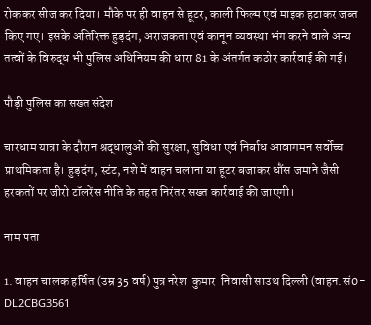रोककर सीज कर दिया। मौके पर ही वाहन से हूटर, काली फिल्म एवं माइक हटाकर जब्त किए गए। इसके अतिरिक्त हुड़दंग, अराजकता एवं कानून व्यवस्था भंग करने वाले अन्य तत्वों के विरुद्ध भी पुलिस अधिनियम की धारा 81 के अंतर्गत कठोर कार्रवाई की गई।

पौड़ी पुलिस का सख्त संदेश

चारधाम यात्रा के दौरान श्रद्धालुओं की सुरक्षा, सुविधा एवं निर्बाध आवागमन सर्वोच्च प्राथमिकता है। हुड़दंग, स्टंट, नशे में वाहन चलाना या हूटर बजाकर धौंस जमाने जैसी हरकतों पर जीरो टॉलरेंस नीति के तहत निरंतर सख्त कार्रवाई की जाएगी।

नाम पता

1. वाहन चालक हर्षित (उम्र 35 वर्ष) पुत्र नरेश  कुमार  निवासी साउथ दिल्ली (वाहन.सं0-DL2CBG3561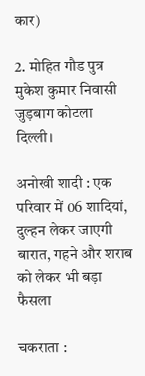कार)

2. मोहित गौड पुत्र मुकेश कुमार निवासी जुड़बाग कोटला दिल्ली।

अनोखी शादी : एक परिवार में 06 शादियां, दुल्हन लेकर जाएगी बारात, गहने और शराब को लेकर भी बड़ा फैसला

चकराता :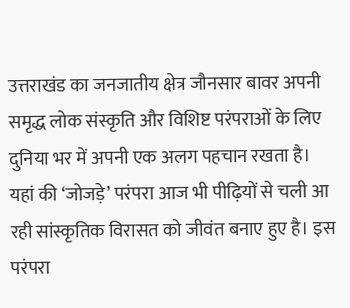उत्तराखंड का जनजातीय क्षेत्र जौनसार बावर अपनी समृद्ध लोक संस्कृति और विशिष्ट परंपराओं के लिए दुनिया भर में अपनी एक अलग पहचान रखता है। यहां की ‘जोजड़े’ परंपरा आज भी पीढ़ियों से चली आ रही सांस्कृतिक विरासत को जीवंत बनाए हुए है। इस परंपरा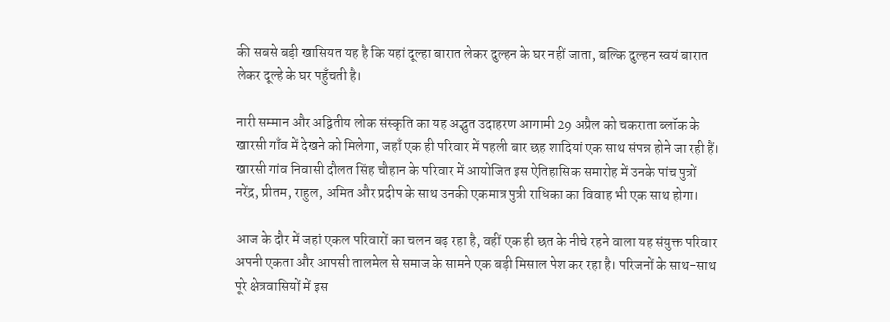की सबसे बड़ी खासियत यह है कि यहां दूल्हा बारात लेकर दुल्हन के घर नहीं जाता, बल्कि दुल्हन स्वयं बारात लेकर दूल्हे के घर पहुँचती है।

नारी सम्मान और अद्वितीय लोक संस्कृति का यह अद्भुत उदाहरण आगामी 29 अप्रैल को चकराता ब्लॉक के खारसी गाँव में देखने को मिलेगा, जहाँ एक ही परिवार में पहली बार छह शादियां एक साथ संपन्न होने जा रही हैं। खारसी गांव निवासी दौलत सिंह चौहान के परिवार में आयोजित इस ऐतिहासिक समारोह में उनके पांच पुत्रों नरेंद्र, प्रीतम, राहुल, अमित और प्रदीप के साथ उनकी एकमात्र पुत्री राधिका का विवाह भी एक साथ होगा।

आज के दौर में जहां एकल परिवारों का चलन बढ़ रहा है, वहीं एक ही छत के नीचे रहने वाला यह संयुक्त परिवार अपनी एकता और आपसी तालमेल से समाज के सामने एक बड़ी मिसाल पेश कर रहा है। परिजनों के साथ-साथ पूरे क्षेत्रवासियों में इस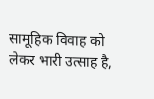सामूहिक विवाह को लेकर भारी उत्साह है,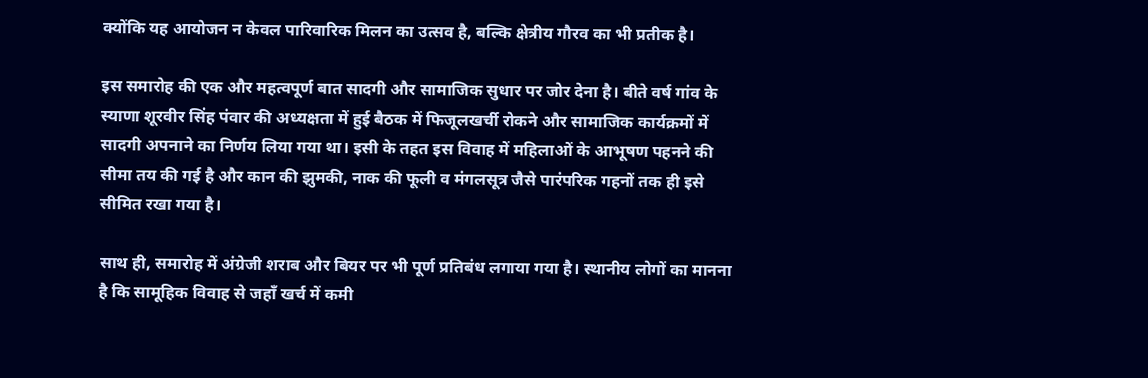क्योंकि यह आयोजन न केवल पारिवारिक मिलन का उत्सव है, बल्कि क्षेत्रीय गौरव का भी प्रतीक है।

इस समारोह की एक और महत्वपूर्ण बात सादगी और सामाजिक सुधार पर जोर देना है। बीते वर्ष गांव के स्याणा शूरवीर सिंह पंवार की अध्यक्षता में हुई बैठक में फिजूलखर्ची रोकने और सामाजिक कार्यक्रमों में सादगी अपनाने का निर्णय लिया गया था। इसी के तहत इस विवाह में महिलाओं के आभूषण पहनने की सीमा तय की गई है और कान की झुमकी, नाक की फूली व मंगलसूत्र जैसे पारंपरिक गहनों तक ही इसे सीमित रखा गया है।

साथ ही, समारोह में अंग्रेजी शराब और बियर पर भी पूर्ण प्रतिबंध लगाया गया है। स्थानीय लोगों का मानना है कि सामूहिक विवाह से जहाँ खर्च में कमी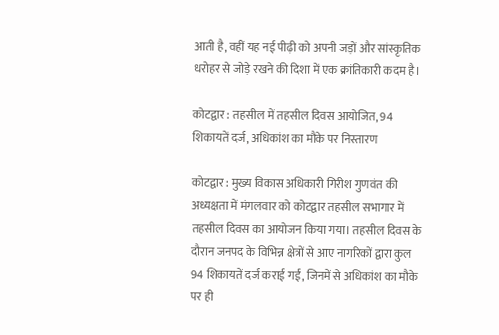आती है, वहीं यह नई पीढ़ी को अपनी जड़ों और सांस्कृतिक धरोहर से जोड़े रखने की दिशा में एक क्रांतिकारी कदम है।

कोटद्वार : तहसील में तहसील दिवस आयोजित, 94 शिकायतें दर्ज, अधिकांश का मौके पर निस्तारण

कोटद्वार : मुख्य विकास अधिकारी गिरीश गुणवंत की अध्यक्षता में मंगलवार को कोटद्वार तहसील सभागार में तहसील दिवस का आयोजन किया गया। तहसील दिवस के दौरान जनपद के विभिन्न क्षेत्रों से आए नागरिकों द्वारा कुल 94 शिकायतें दर्ज कराई गईं, जिनमें से अधिकांश का मौके पर ही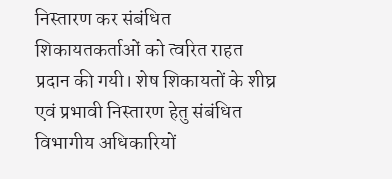निस्तारण कर संबंधित शिकायतकर्ताओं को त्वरित राहत प्रदान की गयी। शेष शिकायतों के शीघ्र एवं प्रभावी निस्तारण हेतु संबंधित विभागीय अधिकारियों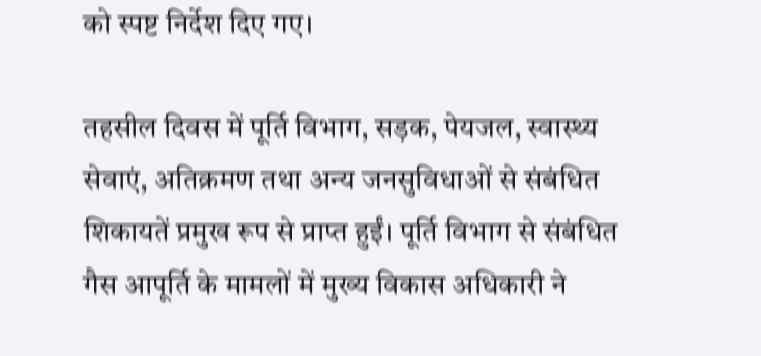को स्पष्ट निर्देश दिए गए।

तहसील दिवस में पूर्ति विभाग, सड़क, पेयजल, स्वास्थ्य सेवाएं, अतिक्रमण तथा अन्य जनसुविधाओं से संबंधित शिकायतें प्रमुख रूप से प्राप्त हुईं। पूर्ति विभाग से संबंधित गैस आपूर्ति के मामलों में मुख्य विकास अधिकारी ने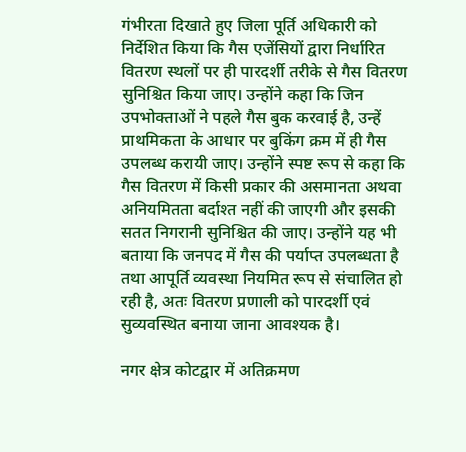गंभीरता दिखाते हुए जिला पूर्ति अधिकारी को निर्देशित किया कि गैस एजेंसियों द्वारा निर्धारित वितरण स्थलों पर ही पारदर्शी तरीके से गैस वितरण सुनिश्चित किया जाए। उन्होंने कहा कि जिन उपभोक्ताओं ने पहले गैस बुक करवाई है, उन्हें प्राथमिकता के आधार पर बुकिंग क्रम में ही गैस उपलब्ध करायी जाए। उन्होंने स्पष्ट रूप से कहा कि गैस वितरण में किसी प्रकार की असमानता अथवा अनियमितता बर्दाश्त नहीं की जाएगी और इसकी सतत निगरानी सुनिश्चित की जाए। उन्होंने यह भी बताया कि जनपद में गैस की पर्याप्त उपलब्धता है तथा आपूर्ति व्यवस्था नियमित रूप से संचालित हो रही है, अतः वितरण प्रणाली को पारदर्शी एवं सुव्यवस्थित बनाया जाना आवश्यक है।

नगर क्षेत्र कोटद्वार में अतिक्रमण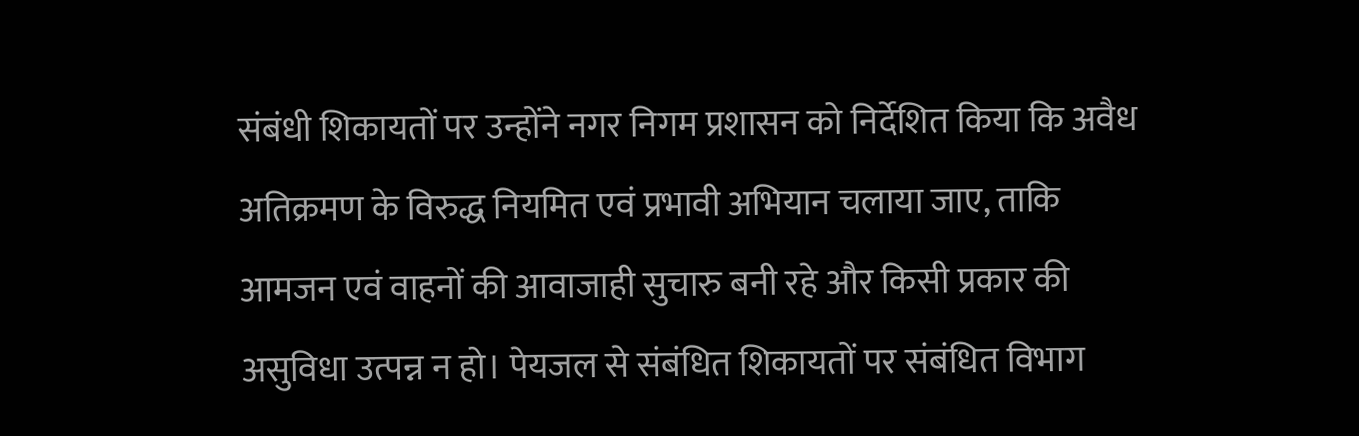संबंधी शिकायतों पर उन्होंने नगर निगम प्रशासन को निर्देशित किया कि अवैध अतिक्रमण के विरुद्ध नियमित एवं प्रभावी अभियान चलाया जाए, ताकि आमजन एवं वाहनों की आवाजाही सुचारु बनी रहे और किसी प्रकार की असुविधा उत्पन्न न हो। पेयजल से संबंधित शिकायतों पर संबंधित विभाग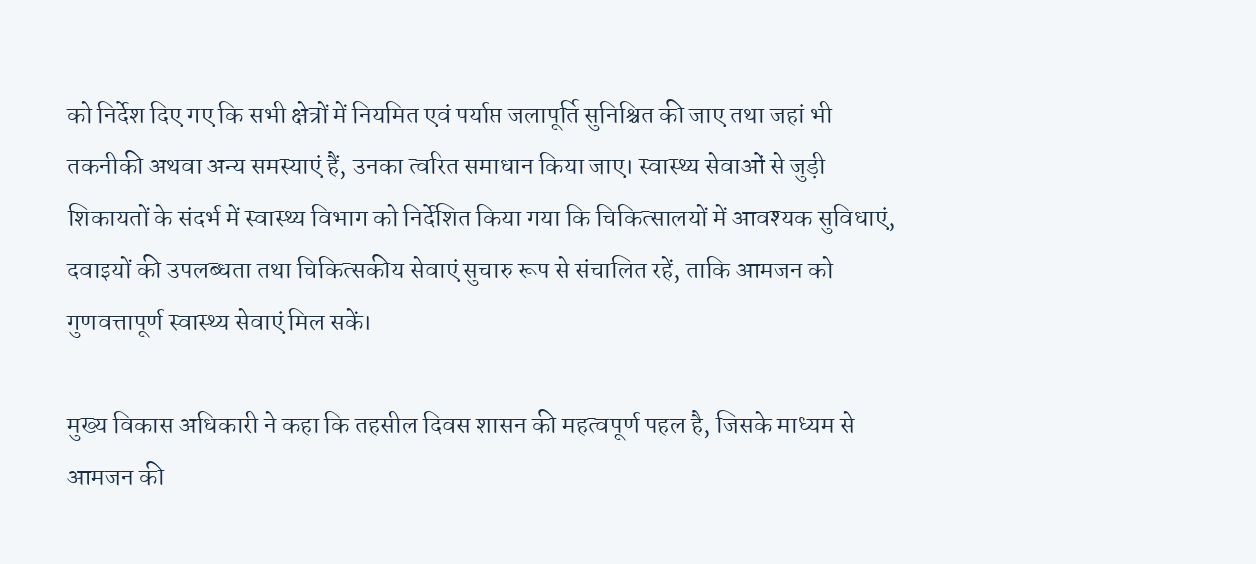को निर्देश दिए गए कि सभी क्षेत्रों में नियमित एवं पर्याप्त जलापूर्ति सुनिश्चित की जाए तथा जहां भी तकनीकी अथवा अन्य समस्याएं हैं, उनका त्वरित समाधान किया जाए। स्वास्थ्य सेवाओं से जुड़ी शिकायतों के संदर्भ में स्वास्थ्य विभाग को निर्देशित किया गया कि चिकित्सालयों में आवश्यक सुविधाएं, दवाइयों की उपलब्धता तथा चिकित्सकीय सेवाएं सुचारु रूप से संचालित रहें, ताकि आमजन को गुणवत्तापूर्ण स्वास्थ्य सेवाएं मिल सकें।

मुख्य विकास अधिकारी ने कहा कि तहसील दिवस शासन की महत्वपूर्ण पहल है, जिसके माध्यम से आमजन की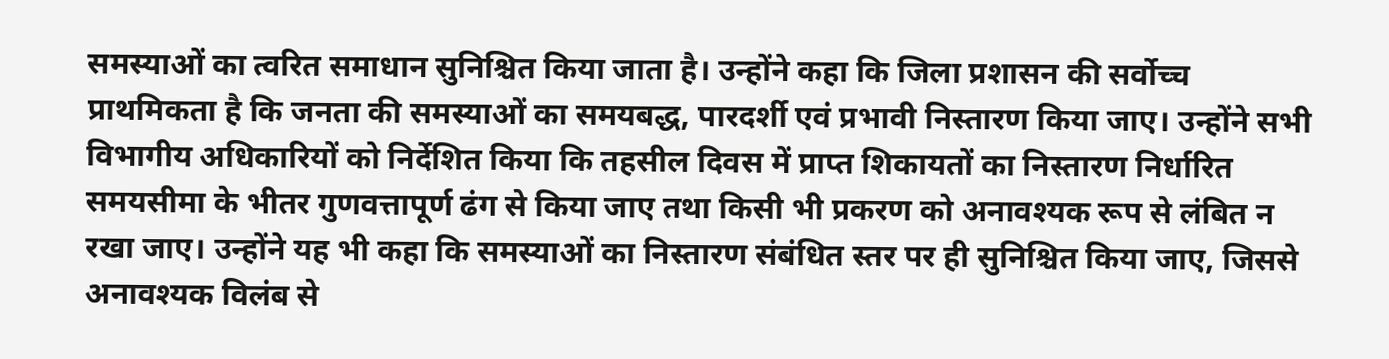समस्याओं का त्वरित समाधान सुनिश्चित किया जाता है। उन्होंने कहा कि जिला प्रशासन की सर्वोच्च प्राथमिकता है कि जनता की समस्याओं का समयबद्ध, पारदर्शी एवं प्रभावी निस्तारण किया जाए। उन्होंने सभी विभागीय अधिकारियों को निर्देशित किया कि तहसील दिवस में प्राप्त शिकायतों का निस्तारण निर्धारित समयसीमा के भीतर गुणवत्तापूर्ण ढंग से किया जाए तथा किसी भी प्रकरण को अनावश्यक रूप से लंबित न रखा जाए। उन्होंने यह भी कहा कि समस्याओं का निस्तारण संबंधित स्तर पर ही सुनिश्चित किया जाए, जिससे अनावश्यक विलंब से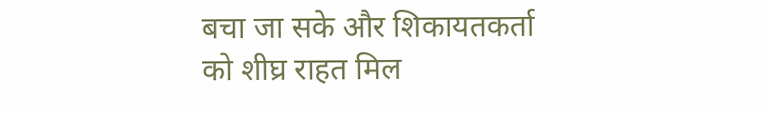बचा जा सके और शिकायतकर्ता को शीघ्र राहत मिल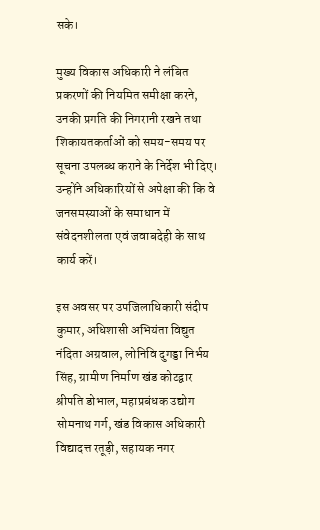सके।

मुख्य विकास अधिकारी ने लंबित प्रकरणों की नियमित समीक्षा करने, उनकी प्रगति की निगरानी रखने तथा शिकायतकर्ताओं को समय-समय पर सूचना उपलब्ध कराने के निर्देश भी दिए। उन्होंने अधिकारियों से अपेक्षा की कि वे जनसमस्याओं के समाधान में संवेदनशीलता एवं जवाबदेही के साथ कार्य करें।

इस अवसर पर उपजिलाधिकारी संदीप कुमार, अधिशासी अभियंता विद्युत नंदिता अग्रवाल, लोनिवि दुगड्डा निर्भय सिंह, ग्रामीण निर्माण खंड कोटद्वार श्रीपति डोभाल, महाप्रबंधक उद्योग सोमनाथ गर्ग, खंड विकास अधिकारी विद्यादत्त रतूड़ी, सहायक नगर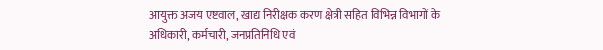आयुक्त अजय एष्टवाल, खाद्य निरीक्षक करण क्षेत्री सहित विभिन्न विभागों के अधिकारी, कर्मचारी, जनप्रतिनिधि एवं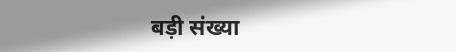बड़ी संख्या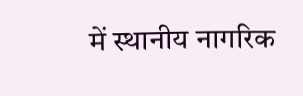में स्थानीय नागरिक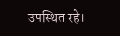उपस्थित रहे।